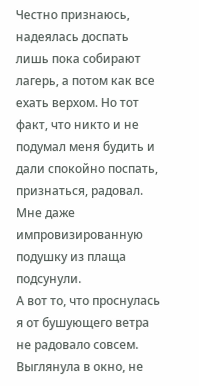Честно признаюсь, надеялась доспать лишь пока собирают лагерь, а потом как все ехать верхом. Но тот факт, что никто и не подумал меня будить и дали спокойно поспать, признаться, радовал. Мне даже импровизированную подушку из плаща подсунули.
А вот то, что проснулась я от бушующего ветра не радовало совсем. Выглянула в окно, не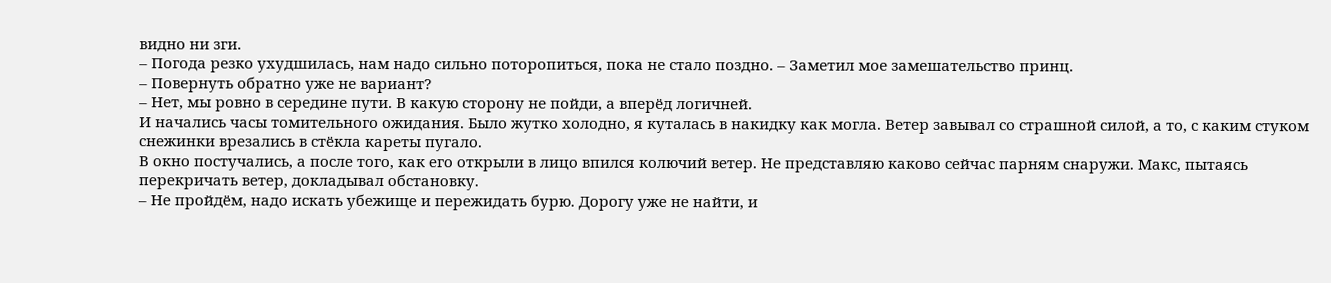видно ни зги.
– Погода резко ухудшилась, нам надо сильно поторопиться, пока не стало поздно. – Заметил мое замешательство принц.
– Повернуть обратно уже не вариант?
– Нет, мы ровно в середине пути. В какую сторону не пойди, а вперёд логичней.
И начались часы томительного ожидания. Было жутко холодно, я куталась в накидку как могла. Ветер завывал со страшной силой, а то, с каким стуком снежинки врезались в стёкла кареты пугало.
В окно постучались, а после того, как его открыли в лицо впился колючий ветер. Не представляю каково сейчас парням снаружи. Макс, пытаясь перекричать ветер, докладывал обстановку.
– Не пройдём, надо искать убежище и пережидать бурю. Дорогу уже не найти, и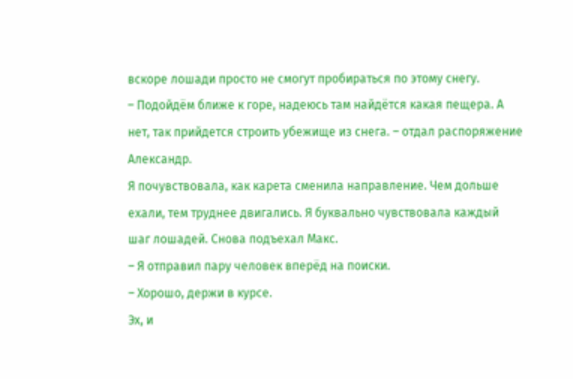вскоре лошади просто не смогут пробираться по этому снегу.
– Подойдём ближе к горе, надеюсь там найдётся какая пещера. А нет, так прийдется строить убежище из снега. – отдал распоряжение Александр.
Я почувствовала, как карета сменила направление. Чем дольше ехали, тем труднее двигались. Я буквально чувствовала каждый шаг лошадей. Снова подъехал Макс.
– Я отправил пару человек вперёд на поиски.
– Хорошо, держи в курсе.
Эх, и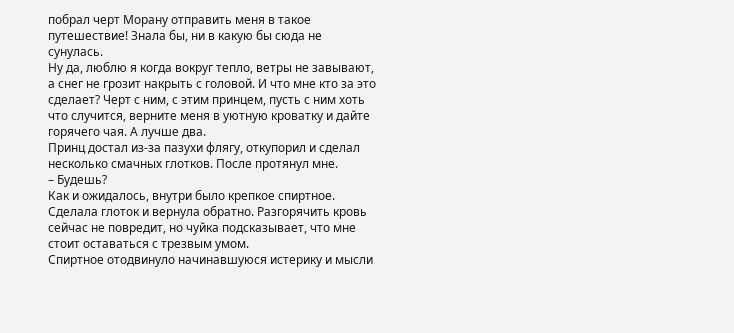побрал черт Морану отправить меня в такое путешествие! Знала бы, ни в какую бы сюда не сунулась.
Ну да, люблю я когда вокруг тепло, ветры не завывают, а снег не грозит накрыть с головой. И что мне кто за это сделает? Черт с ним, с этим принцем, пусть с ним хоть что случится, верните меня в уютную кроватку и дайте горячего чая. А лучше два.
Принц достал из-за пазухи флягу, откупорил и сделал несколько смачных глотков. После протянул мне.
– Будешь?
Как и ожидалось, внутри было крепкое спиртное. Сделала глоток и вернула обратно. Разгорячить кровь сейчас не повредит, но чуйка подсказывает, что мне стоит оставаться с трезвым умом.
Спиртное отодвинуло начинавшуюся истерику и мысли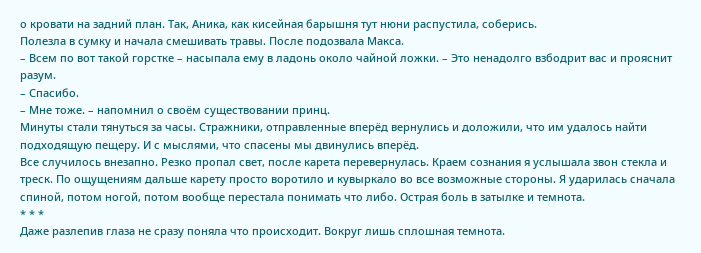о кровати на задний план. Так, Аника, как кисейная барышня тут нюни распустила, соберись.
Полезла в сумку и начала смешивать травы. После подозвала Макса.
– Всем по вот такой горстке – насыпала ему в ладонь около чайной ложки. – Это ненадолго взбодрит вас и прояснит разум.
– Спасибо.
– Мне тоже. – напомнил о своём существовании принц.
Минуты стали тянуться за часы. Стражники, отправленные вперёд вернулись и доложили, что им удалось найти подходящую пещеру. И с мыслями, что спасены мы двинулись вперёд.
Все случилось внезапно. Резко пропал свет, после карета перевернулась. Краем сознания я услышала звон стекла и треск. По ощущениям дальше карету просто воротило и кувыркало во все возможные стороны. Я ударилась сначала спиной, потом ногой, потом вообще перестала понимать что либо. Острая боль в затылке и темнота.
* * *
Даже разлепив глаза не сразу поняла что происходит. Вокруг лишь сплошная темнота.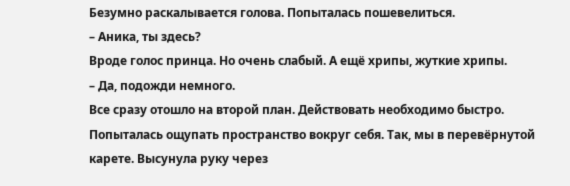Безумно раскалывается голова. Попыталась пошевелиться.
– Аника, ты здесь?
Вроде голос принца. Но очень слабый. А ещё хрипы, жуткие хрипы.
– Да, подожди немного.
Все сразу отошло на второй план. Действовать необходимо быстро. Попыталась ощупать пространство вокруг себя. Так, мы в перевёрнутой карете. Высунула руку через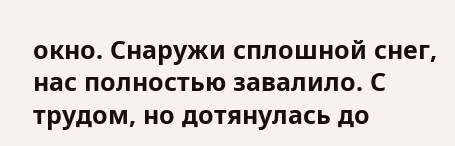окно. Снаружи сплошной снег, нас полностью завалило. С трудом, но дотянулась до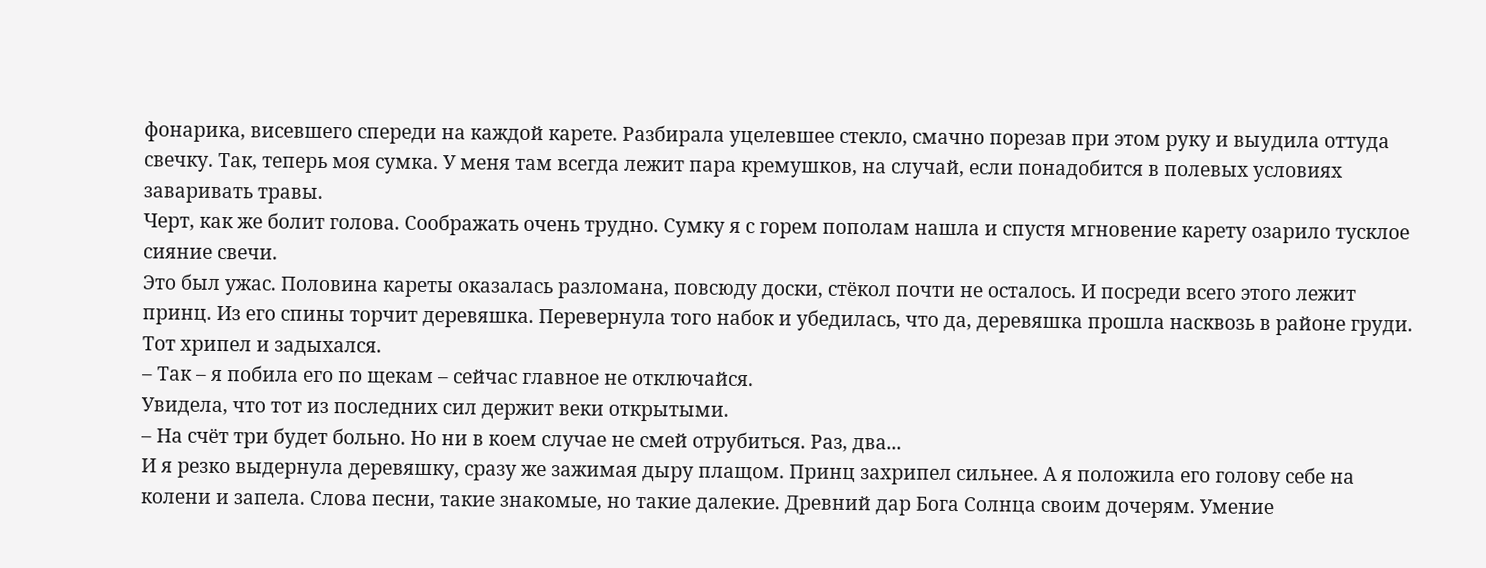фонарика, висевшего спереди на каждой карете. Разбирала уцелевшее стекло, смачно порезав при этом руку и выудила оттуда свечку. Так, теперь моя сумка. У меня там всегда лежит пара кремушков, на случай, если понадобится в полевых условиях заваривать травы.
Черт, как же болит голова. Соображать очень трудно. Сумку я с горем пополам нашла и спустя мгновение карету озарило тусклое сияние свечи.
Это был ужас. Половина кареты оказалась разломана, повсюду доски, стёкол почти не осталось. И посреди всего этого лежит принц. Из его спины торчит деревяшка. Перевернула того набок и убедилась, что да, деревяшка прошла насквозь в районе груди. Тот хрипел и задыхался.
– Так – я побила его по щекам – сейчас главное не отключайся.
Увидела, что тот из последних сил держит веки открытыми.
– На счёт три будет больно. Но ни в коем случае не смей отрубиться. Раз, два...
И я резко выдернула деревяшку, сразу же зажимая дыру плащом. Принц захрипел сильнее. А я положила его голову себе на колени и запела. Слова песни, такие знакомые, но такие далекие. Древний дар Бога Солнца своим дочерям. Умение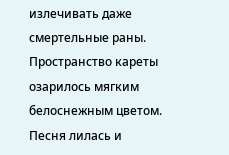излечивать даже смертельные раны. Пространство кареты озарилось мягким белоснежным цветом. Песня лилась и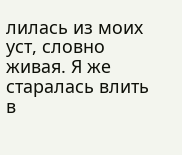лилась из моих уст, словно живая. Я же старалась влить в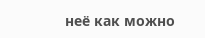неё как можно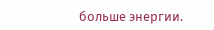больше энергии.